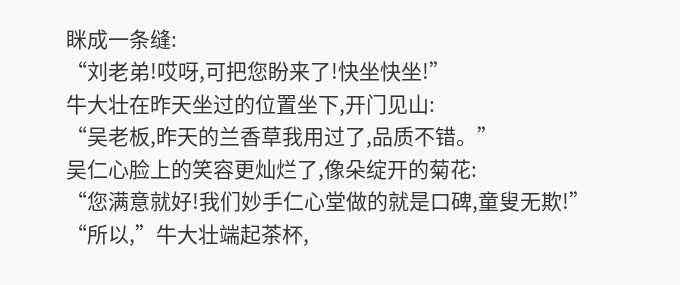眯成一条缝:
“刘老弟!哎呀,可把您盼来了!快坐快坐!”
牛大壮在昨天坐过的位置坐下,开门见山:
“吴老板,昨天的兰香草我用过了,品质不错。”
吴仁心脸上的笑容更灿烂了,像朵绽开的菊花:
“您满意就好!我们妙手仁心堂做的就是口碑,童叟无欺!”
“所以,”牛大壮端起茶杯,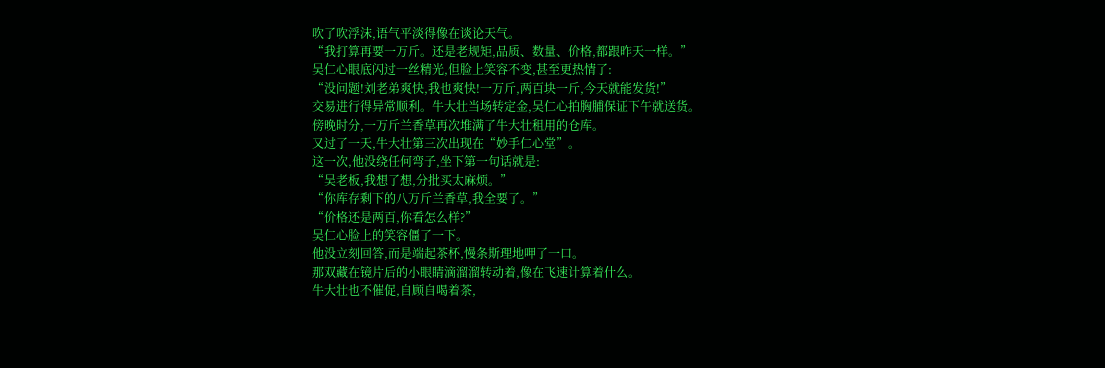吹了吹浮沫,语气平淡得像在谈论天气。
“我打算再要一万斤。还是老规矩,品质、数量、价格,都跟昨天一样。”
吴仁心眼底闪过一丝精光,但脸上笑容不变,甚至更热情了:
“没问题!刘老弟爽快,我也爽快!一万斤,两百块一斤,今天就能发货!”
交易进行得异常顺利。牛大壮当场转定金,吴仁心拍胸脯保证下午就送货。
傍晚时分,一万斤兰香草再次堆满了牛大壮租用的仓库。
又过了一天,牛大壮第三次出现在“妙手仁心堂”。
这一次,他没绕任何弯子,坐下第一句话就是:
“吴老板,我想了想,分批买太麻烦。”
“你库存剩下的八万斤兰香草,我全要了。”
“价格还是两百,你看怎么样?”
吴仁心脸上的笑容僵了一下。
他没立刻回答,而是端起茶杯,慢条斯理地呷了一口。
那双藏在镜片后的小眼睛滴溜溜转动着,像在飞速计算着什么。
牛大壮也不催促,自顾自喝着茶,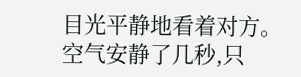目光平静地看着对方。
空气安静了几秒,只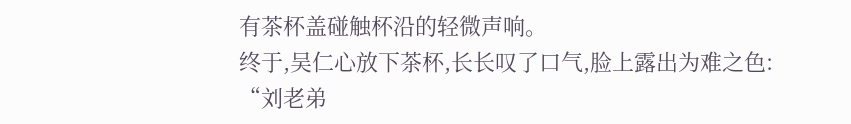有茶杯盖碰触杯沿的轻微声响。
终于,吴仁心放下茶杯,长长叹了口气,脸上露出为难之色:
“刘老弟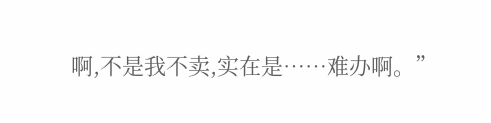啊,不是我不卖,实在是……难办啊。”